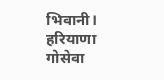भिवानी। हरियाणा गोसेवा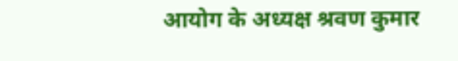आयोग के अध्यक्ष श्रवण कुमार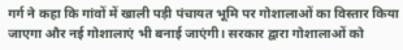गर्ग ने कहा कि गांवों में खाली पड़ी पंचायत भूमि पर गोशालाओं का विस्तार किया जाएगा और नई गोशालाएं भी बनाई जाएंगी। सरकार द्वारा गोशालाओं को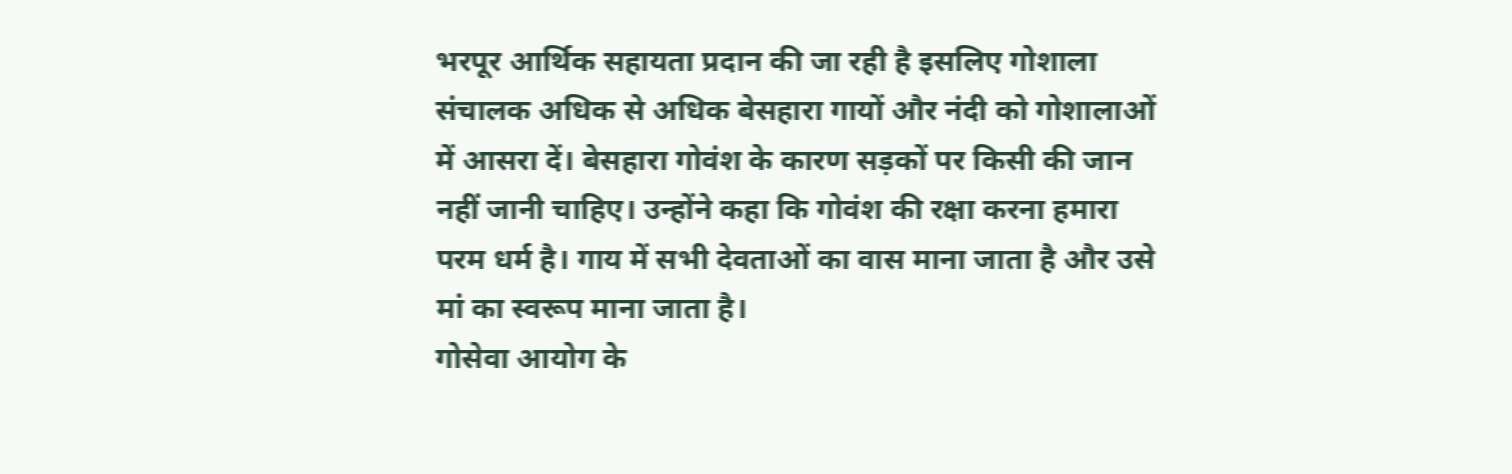भरपूर आर्थिक सहायता प्रदान की जा रही है इसलिए गोशाला संचालक अधिक से अधिक बेसहारा गायों और नंदी को गोशालाओं में आसरा दें। बेसहारा गोवंश के कारण सड़कों पर किसी की जान नहीं जानी चाहिए। उन्होंने कहा कि गोवंश की रक्षा करना हमारा परम धर्म है। गाय में सभी देवताओं का वास माना जाता है और उसे मां का स्वरूप माना जाता है।
गोसेवा आयोग के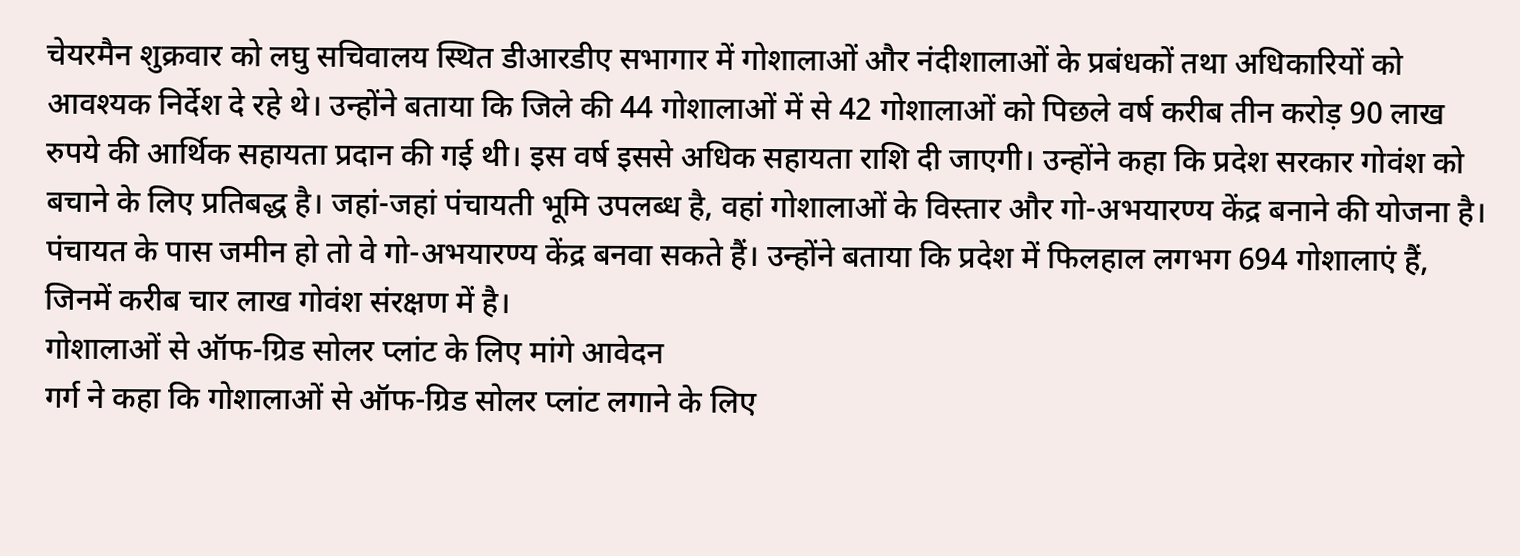चेयरमैन शुक्रवार को लघु सचिवालय स्थित डीआरडीए सभागार में गोशालाओं और नंदीशालाओं के प्रबंधकों तथा अधिकारियों को आवश्यक निर्देश दे रहे थे। उन्होंने बताया कि जिले की 44 गोशालाओं में से 42 गोशालाओं को पिछले वर्ष करीब तीन करोड़ 90 लाख रुपये की आर्थिक सहायता प्रदान की गई थी। इस वर्ष इससे अधिक सहायता राशि दी जाएगी। उन्होंने कहा कि प्रदेश सरकार गोवंश को बचाने के लिए प्रतिबद्ध है। जहां-जहां पंचायती भूमि उपलब्ध है, वहां गोशालाओं के विस्तार और गो-अभयारण्य केंद्र बनाने की योजना है। पंचायत के पास जमीन हो तो वे गो-अभयारण्य केंद्र बनवा सकते हैं। उन्होंने बताया कि प्रदेश में फिलहाल लगभग 694 गोशालाएं हैं, जिनमें करीब चार लाख गोवंश संरक्षण में है।
गोशालाओं से ऑफ-ग्रिड सोलर प्लांट के लिए मांगे आवेदन
गर्ग ने कहा कि गोशालाओं से ऑफ-ग्रिड सोलर प्लांट लगाने के लिए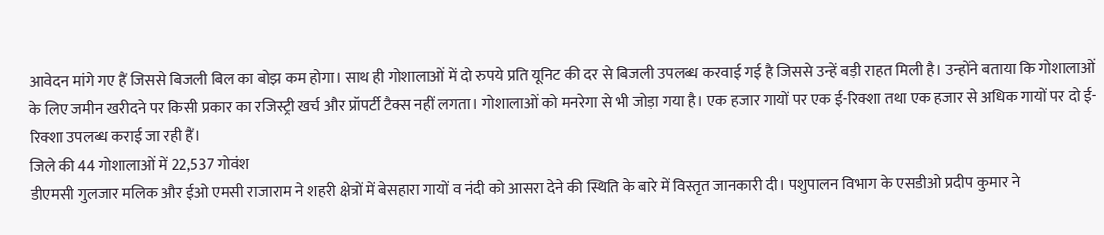आवेदन मांगे गए हैं जिससे बिजली बिल का बोझ कम होगा। साथ ही गोशालाओं में दो रुपये प्रति यूनिट की दर से बिजली उपलब्ध करवाई गई है जिससे उन्हें बड़ी राहत मिली है। उन्होंने बताया कि गोशालाओं के लिए जमीन खरीदने पर किसी प्रकार का रजिस्ट्री खर्च और प्रॉपर्टी टैक्स नहीं लगता। गोशालाओं को मनरेगा से भी जोड़ा गया है। एक हजार गायों पर एक ई-रिक्शा तथा एक हजार से अधिक गायों पर दो ई-रिक्शा उपलब्ध कराई जा रही हैं।
जिले की 44 गोशालाओं में 22,537 गोवंश
डीएमसी गुलजार मलिक और ईओ एमसी राजाराम ने शहरी क्षेत्रों में बेसहारा गायों व नंदी को आसरा देने की स्थिति के बारे में विस्तृत जानकारी दी। पशुपालन विभाग के एसडीओ प्रदीप कुमार ने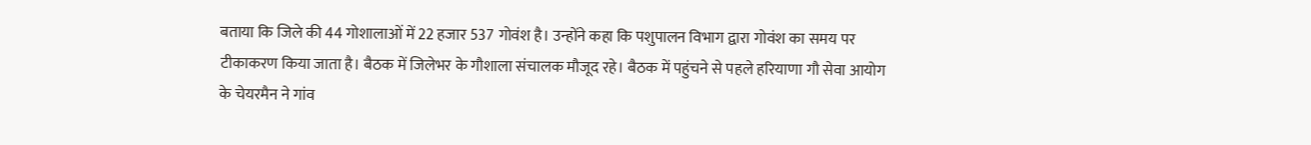बताया कि जिले की 44 गोशालाओं में 22 हजार 537 गोवंश है। उन्होंने कहा कि पशुपालन विभाग द्वारा गोवंश का समय पर टीकाकरण किया जाता है। बैठक में जिलेभर के गौशाला संचालक मौजूद रहे। बैठक में पहुंचने से पहले हरियाणा गौ सेवा आयोग के चेयरमैन ने गांव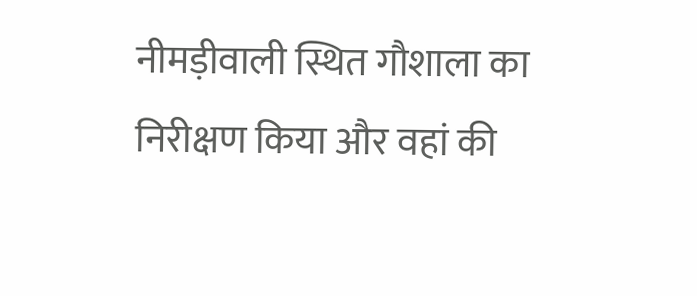नीमड़ीवाली स्थित गौशाला का निरीक्षण किया और वहां की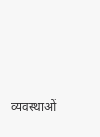व्यवस्थाओं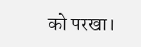को परखा।